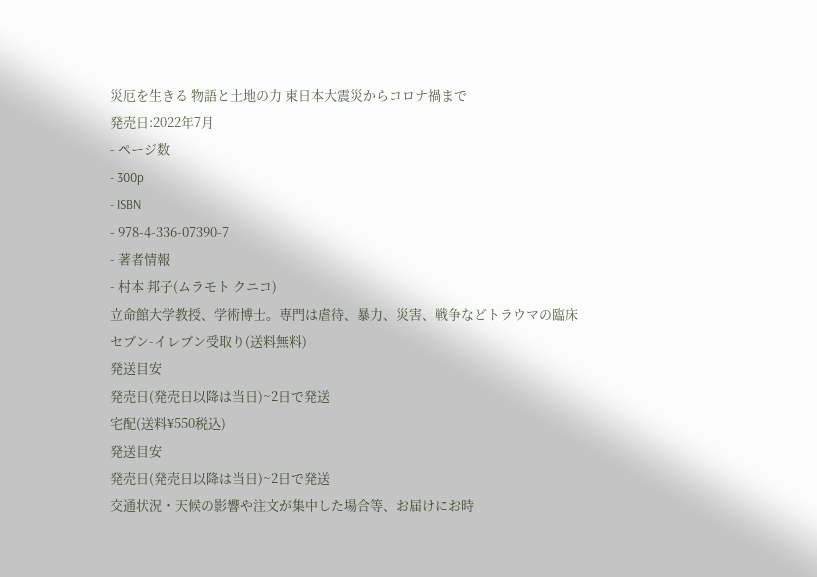災厄を生きる 物語と土地の力 東日本大震災からコロナ禍まで
発売日:2022年7月
- ページ数
- 300p
- ISBN
- 978-4-336-07390-7
- 著者情報
- 村本 邦子(ムラモト クニコ)
立命館大学教授、学術博士。専門は虐待、暴力、災害、戦争などトラウマの臨床
セブン-イレブン受取り(送料無料)
発送目安
発売日(発売日以降は当日)~2日で発送
宅配(送料¥550税込)
発送目安
発売日(発売日以降は当日)~2日で発送
交通状況・天候の影響や注文が集中した場合等、お届けにお時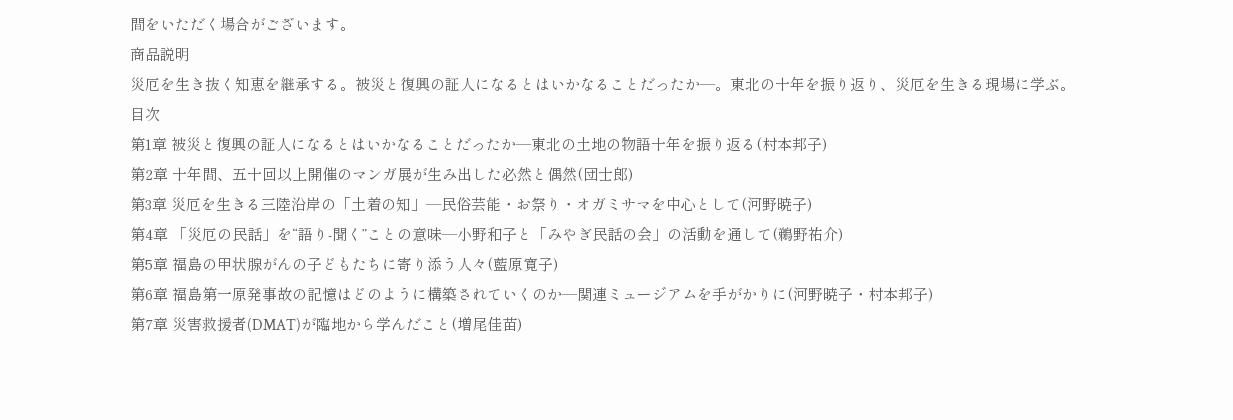間をいただく場合がございます。
商品説明
災厄を生き抜く知恵を継承する。被災と復興の証人になるとはいかなることだったか―。東北の十年を振り返り、災厄を生きる現場に学ぶ。
目次
第1章 被災と復興の証人になるとはいかなることだったか―東北の土地の物語十年を振り返る(村本邦子)
第2章 十年間、五十回以上開催のマンガ展が生み出した必然と偶然(団士郎)
第3章 災厄を生きる三陸沿岸の「土着の知」―民俗芸能・お祭り・オガミサマを中心として(河野暁子)
第4章 「災厄の民話」を“語り‐聞く”ことの意味―小野和子と「みやぎ民話の会」の活動を通して(鵜野祐介)
第5章 福島の甲状腺がんの子どもたちに寄り添う人々(藍原寛子)
第6章 福島第一原発事故の記憶はどのように構築されていくのか―関連ミュージアムを手がかりに(河野暁子・村本邦子)
第7章 災害救援者(DMAT)が臨地から学んだこと(増尾佳苗)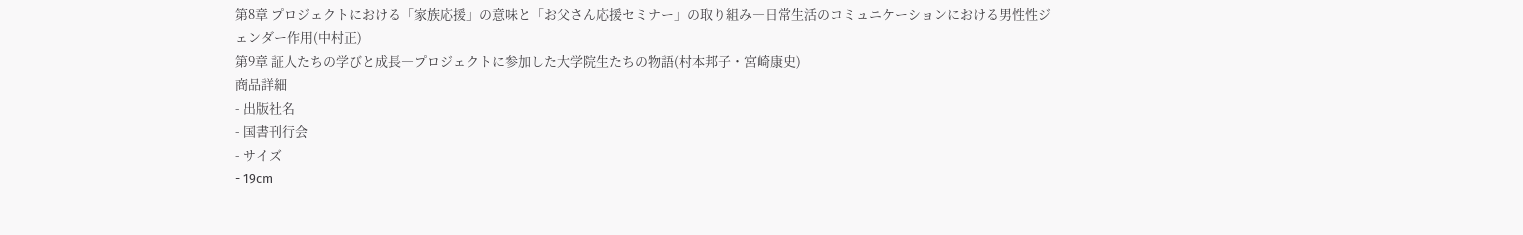第8章 プロジェクトにおける「家族応援」の意味と「お父さん応援セミナー」の取り組み―日常生活のコミュニケーションにおける男性性ジェンダー作用(中村正)
第9章 証人たちの学びと成長―プロジェクトに参加した大学院生たちの物語(村本邦子・宮崎康史)
商品詳細
- 出版社名
- 国書刊行会
- サイズ
- 19cm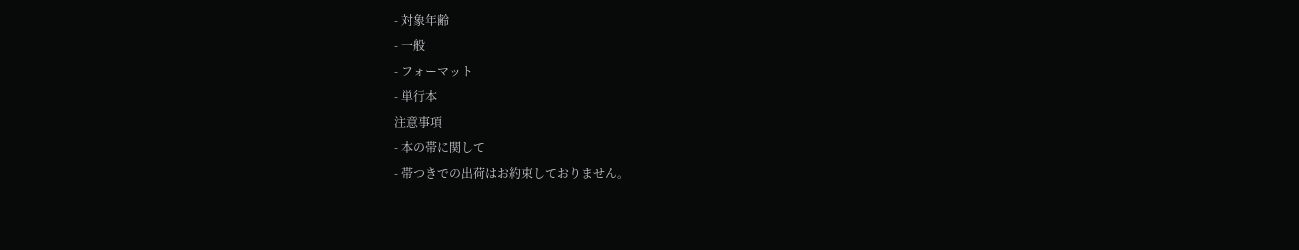- 対象年齢
- 一般
- フォーマット
- 単行本
注意事項
- 本の帯に関して
- 帯つきでの出荷はお約束しておりません。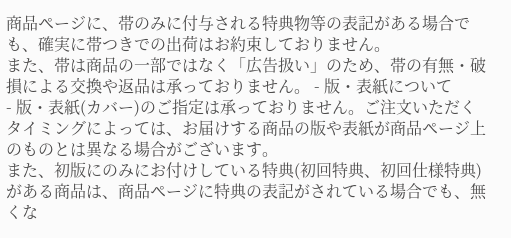商品ページに、帯のみに付与される特典物等の表記がある場合でも、確実に帯つきでの出荷はお約束しておりません。
また、帯は商品の一部ではなく「広告扱い」のため、帯の有無・破損による交換や返品は承っておりません。 - 版・表紙について
- 版・表紙(カバー)のご指定は承っておりません。ご注文いただくタイミングによっては、お届けする商品の版や表紙が商品ページ上のものとは異なる場合がございます。
また、初版にのみにお付けしている特典(初回特典、初回仕様特典)がある商品は、商品ページに特典の表記がされている場合でも、無くな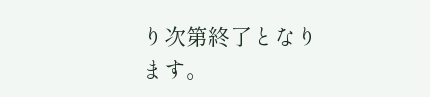り次第終了となります。